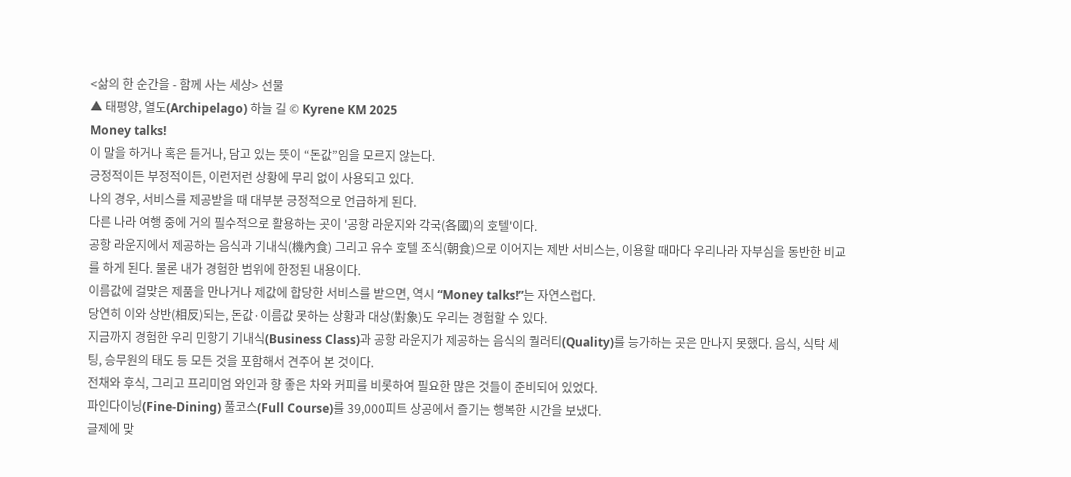<삶의 한 순간을 - 함께 사는 세상> 선물
▲ 태평양, 열도(Archipelago) 하늘 길 © Kyrene KM 2025
Money talks!
이 말을 하거나 혹은 듣거나, 담고 있는 뜻이 “돈값”임을 모르지 않는다.
긍정적이든 부정적이든, 이런저런 상황에 무리 없이 사용되고 있다.
나의 경우, 서비스를 제공받을 때 대부분 긍정적으로 언급하게 된다.
다른 나라 여행 중에 거의 필수적으로 활용하는 곳이 '공항 라운지와 각국(各國)의 호텔'이다.
공항 라운지에서 제공하는 음식과 기내식(機內食) 그리고 유수 호텔 조식(朝食)으로 이어지는 제반 서비스는, 이용할 때마다 우리나라 자부심을 동반한 비교를 하게 된다. 물론 내가 경험한 범위에 한정된 내용이다.
이름값에 걸맞은 제품을 만나거나 제값에 합당한 서비스를 받으면, 역시 “Money talks!”는 자연스럽다.
당연히 이와 상반(相反)되는, 돈값·이름값 못하는 상황과 대상(對象)도 우리는 경험할 수 있다.
지금까지 경험한 우리 민항기 기내식(Business Class)과 공항 라운지가 제공하는 음식의 퀄러티(Quality)를 능가하는 곳은 만나지 못했다. 음식, 식탁 세팅, 승무원의 태도 등 모든 것을 포함해서 견주어 본 것이다.
전채와 후식, 그리고 프리미엄 와인과 향 좋은 차와 커피를 비롯하여 필요한 많은 것들이 준비되어 있었다.
파인다이닝(Fine-Dining) 풀코스(Full Course)를 39,000피트 상공에서 즐기는 행복한 시간을 보냈다.
글제에 맞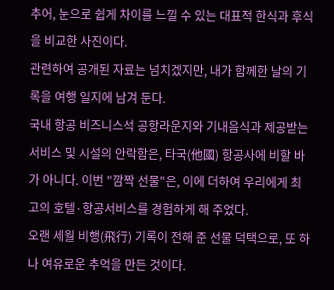추어, 눈으로 쉽게 차이를 느낄 수 있는 대표적 한식과 후식을 비교한 사진이다.
관련하여 공개된 자료는 넘치겠지만, 내가 함께한 날의 기록을 여행 일지에 남겨 둔다.
국내 항공 비즈니스석 공항라운지와 기내음식과 제공받는 서비스 및 시설의 안락함은, 타국(他國) 항공사에 비할 바가 아니다. 이번 "깜짝 선물"은, 이에 더하여 우리에게 최고의 호텔·항공서비스를 경험하게 해 주었다.
오랜 세월 비행(飛行) 기록이 전해 준 선물 덕택으로, 또 하나 여유로운 추억을 만든 것이다.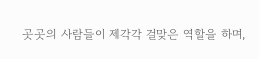곳곳의 사람들이 제각각 걸맞은 역할을 하며,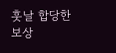훗날 합당한 보상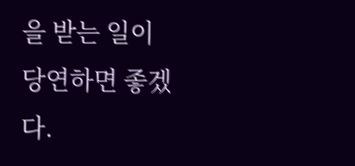을 받는 일이 당연하면 좋겠다.